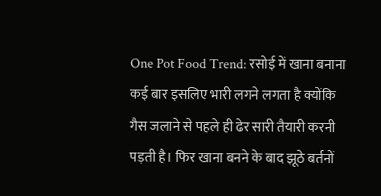One Pot Food Trend: रसोई में खाना बनाना कई बार इसलिए भारी लगने लगता है क्योंकि गैस जलाने से पहले ही ढेर सारी तैयारी करनी पड़ती है। फिर खाना बनने के बाद झूठे बर्तनों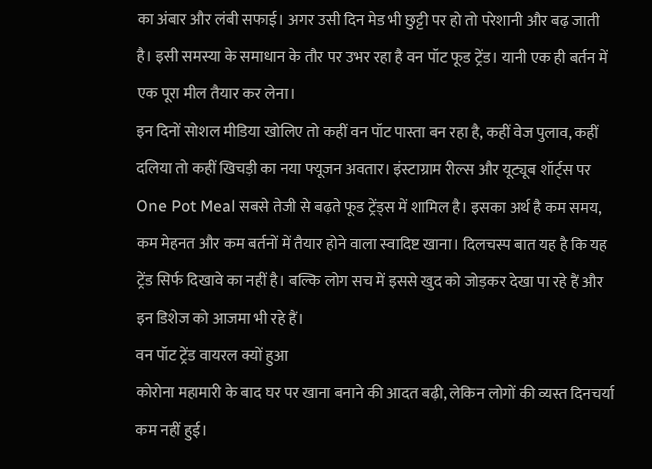का अंबार और लंबी सफाई। अगर उसी दिन मेड भी छुट्टी पर हो तो परेशानी और बढ़ जाती है। इसी समस्या के समाधान के तौर पर उभर रहा है वन पॉट फूड ट्रेंड। यानी एक ही बर्तन में एक पूरा मील तैयार कर लेना।
इन दिनों सोशल मीडिया खोलिए तो कहीं वन पॉट पास्ता बन रहा है, कहीं वेज पुलाव, कहीं दलिया तो कहीं खिचड़ी का नया फ्यूजन अवतार। इंस्टाग्राम रील्स और यूट्यूब शॉर्ट्स पर One Pot Meal सबसे तेजी से बढ़ते फूड ट्रेंड्स में शामिल है। इसका अर्थ है कम समय, कम मेहनत और कम बर्तनों में तैयार होने वाला स्वादिष्ट खाना। दिलचस्प बात यह है कि यह ट्रेंड सिर्फ दिखावे का नहीं है। बल्कि लोग सच में इससे खुद को जोड़कर देखा पा रहे हैं और इन डिशेज को आजमा भी रहे हैं।
वन पॉट ट्रेंड वायरल क्यों हुआ
कोरोना महामारी के बाद घर पर खाना बनाने की आदत बढ़ी, लेकिन लोगों की व्यस्त दिनचर्या कम नहीं हुई।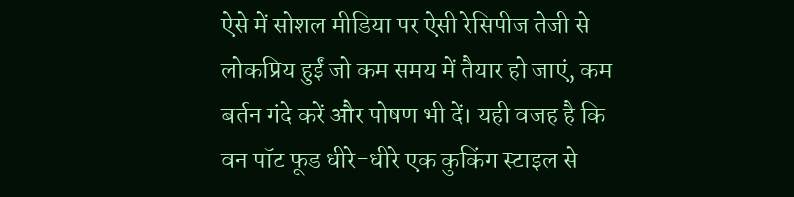ऐसे में सोशल मीडिया पर ऐसी रेसिपीज तेजी से लोकप्रिय हुईं जो कम समय में तैयार हो जाएं, कम बर्तन गंदे करें और पोषण भी दें। यही वजह है कि वन पॉट फूड धीरे-धीरे एक कुकिंग स्टाइल से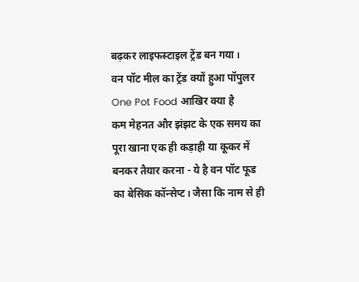बढ़कर लाइफस्टाइल ट्रेंड बन गया।
वन पॉट मील का ट्रेंड क्यों हुआ पॉपुलर
One Pot Food आखिर क्या है
कम मेहनत और झंझट के एक समय का पूरा खाना एक ही कड़ाही या कूकर में बनकर तैयार करना - ये है वन पॉट फूड का बेसिक कॉन्सेप्ट। जैसा कि नाम से ही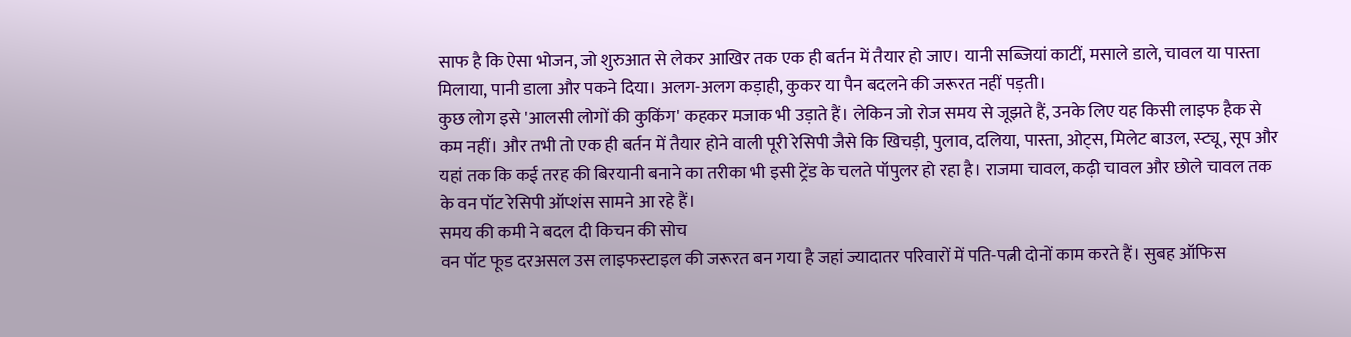साफ है कि ऐसा भोजन, जो शुरुआत से लेकर आखिर तक एक ही बर्तन में तैयार हो जाए। यानी सब्जियां काटीं, मसाले डाले, चावल या पास्ता मिलाया, पानी डाला और पकने दिया। अलग-अलग कड़ाही, कुकर या पैन बदलने की जरूरत नहीं पड़ती।
कुछ लोग इसे 'आलसी लोगों की कुकिंग' कहकर मजाक भी उड़ाते हैं। लेकिन जो रोज समय से जूझते हैं, उनके लिए यह किसी लाइफ हैक से कम नहीं। और तभी तो एक ही बर्तन में तैयार होने वाली पूरी रेसिपी जैसे कि खिचड़ी, पुलाव, दलिया, पास्ता, ओट्स, मिलेट बाउल, स्ट्यू, सूप और यहां तक कि कई तरह की बिरयानी बनाने का तरीका भी इसी ट्रेंड के चलते पॉपुलर हो रहा है। राजमा चावल, कढ़ी चावल और छोले चावल तक के वन पॉट रेसिपी ऑप्शंस सामने आ रहे हैं।
समय की कमी ने बदल दी किचन की सोच
वन पॉट फूड दरअसल उस लाइफस्टाइल की जरूरत बन गया है जहां ज्यादातर परिवारों में पति-पत्नी दोनों काम करते हैं। सुबह ऑफिस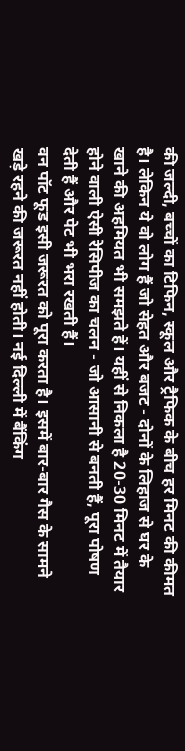की जल्दी, बच्चों का टिफिन, स्कूल और ट्रैफिक के बीच हर मिनट की कीमत है। लेकिन ये वो लोग हैं जो सेहत और बजट - दोनों के लिहाज से घर के खाने की अहमियत भी समझते हें। यहीं से निकला है 20-30 मिनट में तैयार होने वाली ऐसी रेसिपीज का चलन - जो आसानी से बनती हैं, पूरा पोषण देती हैं और पेट भी भरा रखती हैं।
वन पॉट फूड इसी जरूरत को पूरा करता है। इसमें बार-बार गैस के सामने खड़े रहने की जरूरत नहीं होती। नई दिल्ली में बैंकिंग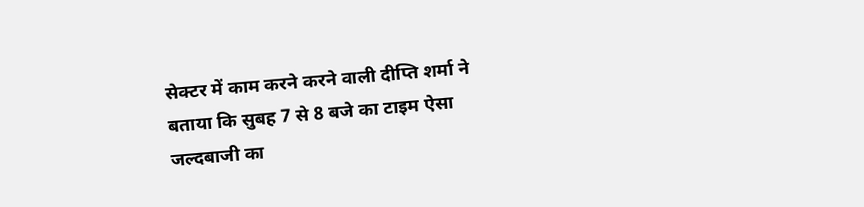सेक्टर में काम करने करने वाली दीप्ति शर्मा ने बताया कि सुबह 7 से 8 बजे का टाइम ऐसा जल्दबाजी का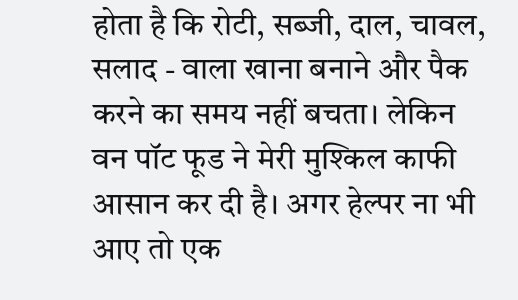होता है कि रोटी, सब्जी, दाल, चावल, सलाद - वाला खाना बनाने और पैक करने का समय नहीं बचता। लेकिन वन पॉट फूड ने मेरी मुश्किल काफी आसान कर दी है। अगर हेल्पर ना भी आए तो एक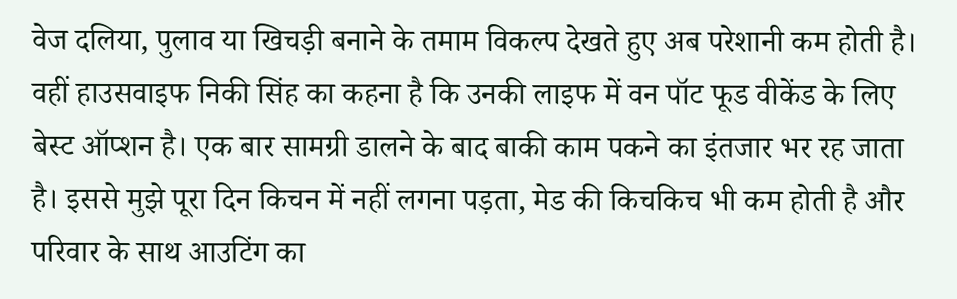वेज दलिया, पुलाव या खिचड़ी बनाने के तमाम विकल्प देखते हुए अब परेशानी कम होती है।
वहीं हाउसवाइफ निकी सिंह का कहना है कि उनकी लाइफ में वन पॉट फूड वीकेंड के लिए बेस्ट ऑप्शन है। एक बार सामग्री डालने के बाद बाकी काम पकने का इंतजार भर रह जाता है। इससे मुझे पूरा दिन किचन में नहीं लगना पड़ता, मेड की किचकिच भी कम होती है और परिवार के साथ आउटिंग का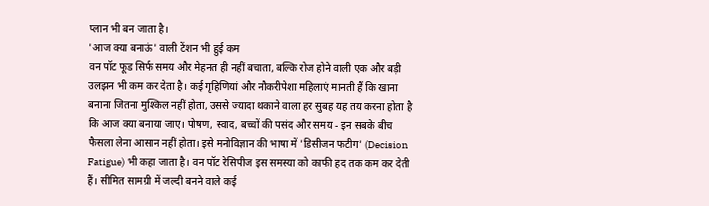प्लान भी बन जाता है।
'आज क्या बनाऊं' वाली टेंशन भी हुई कम
वन पॉट फूड सिर्फ समय और मेहनत ही नहीं बचाता, बल्कि रोज होने वाली एक और बड़ी उलझन भी कम कर देता है। कई गृहिणियां और नौकरीपेशा महिलाएं मानती हैं कि खाना बनाना जितना मुश्किल नहीं होता, उससे ज्यादा थकाने वाला हर सुबह यह तय करना होता है कि आज क्या बनाया जाए। पोषण, स्वाद, बच्चों की पसंद और समय - इन सबके बीच फैसला लेना आसान नहीं होता। इसे मनोविज्ञान की भाषा में 'डिसीजन फटीग' (Decision Fatigue) भी कहा जाता है। वन पॉट रेसिपीज इस समस्या को काफी हद तक कम कर देती हैं। सीमित सामग्री में जल्दी बनने वाले कई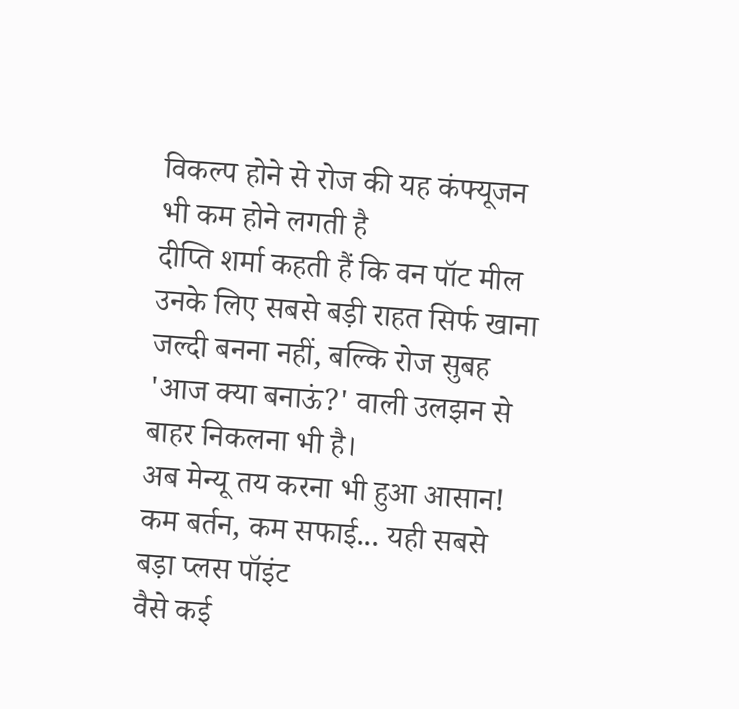विकल्प होने से रोज की यह कंफ्यूजन भी कम होने लगती है
दीप्ति शर्मा कहती हैं कि वन पॉट मील उनके लिए सबसे बड़ी राहत सिर्फ खाना जल्दी बनना नहीं, बल्कि रोज सुबह 'आज क्या बनाऊं?' वाली उलझन से बाहर निकलना भी है।
अब मेन्यू तय करना भी हुआ आसान!
कम बर्तन, कम सफाई... यही सबसे बड़ा प्लस पॉइंट
वैसे कई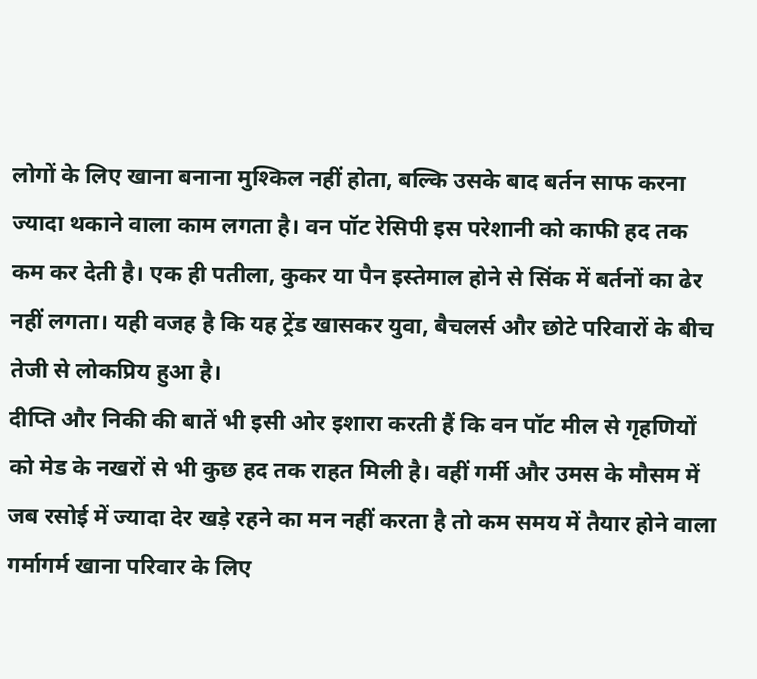लोगों के लिए खाना बनाना मुश्किल नहीं होता, बल्कि उसके बाद बर्तन साफ करना ज्यादा थकाने वाला काम लगता है। वन पॉट रेसिपी इस परेशानी को काफी हद तक कम कर देती है। एक ही पतीला, कुकर या पैन इस्तेमाल होने से सिंक में बर्तनों का ढेर नहीं लगता। यही वजह है कि यह ट्रेंड खासकर युवा, बैचलर्स और छोटे परिवारों के बीच तेजी से लोकप्रिय हुआ है।
दीप्ति और निकी की बातें भी इसी ओर इशारा करती हैं कि वन पॉट मील से गृहणियों को मेड के नखरों से भी कुछ हद तक राहत मिली है। वहीं गर्मी और उमस के मौसम में जब रसोई में ज्यादा देर खड़े रहने का मन नहीं करता है तो कम समय में तैयार होने वाला गर्मागर्म खाना परिवार के लिए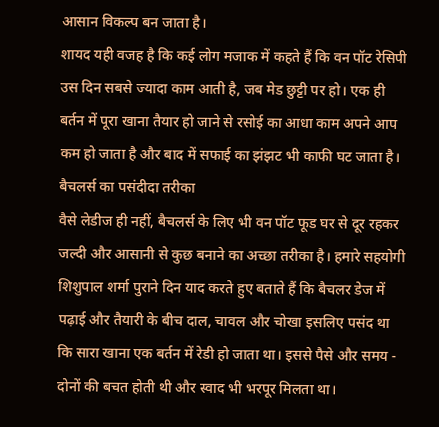आसान विकल्प बन जाता है।
शायद यही वजह है कि कई लोग मजाक में कहते हैं कि वन पॉट रेसिपी उस दिन सबसे ज्यादा काम आती है, जब मेड छुट्टी पर हो। एक ही बर्तन में पूरा खाना तैयार हो जाने से रसोई का आधा काम अपने आप कम हो जाता है और बाद में सफाई का झंझट भी काफी घट जाता है।
बैचलर्स का पसंदीदा तरीका
वैसे लेडीज ही नहीं, बैचलर्स के लिए भी वन पॉट फूड घर से दूर रहकर जल्दी और आसानी से कुछ बनाने का अच्छा तरीका है। हमारे सहयोगी शिशुपाल शर्मा पुराने दिन याद करते हुए बताते हैं कि बैचलर डेज में पढ़ाई और तैयारी के बीच दाल, चावल और चोखा इसलिए पसंद था कि सारा खाना एक बर्तन में रेडी हो जाता था। इससे पैसे और समय - दोनों की बचत होती थी और स्वाद भी भरपूर मिलता था।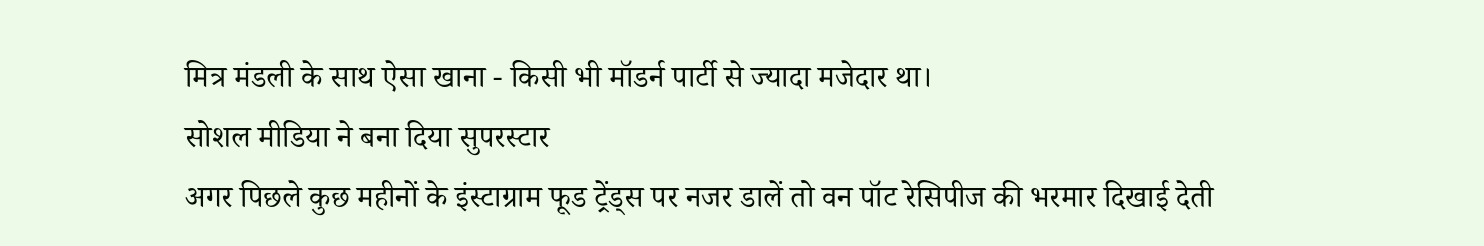मित्र मंडली के साथ ऐसा खाना - किसी भी मॉडर्न पार्टी से ज्यादा मजेदार था।
सोशल मीडिया ने बना दिया सुपरस्टार
अगर पिछले कुछ महीनों के इंस्टाग्राम फूड ट्रेंड्स पर नजर डालें तो वन पॉट रेसिपीज की भरमार दिखाई देती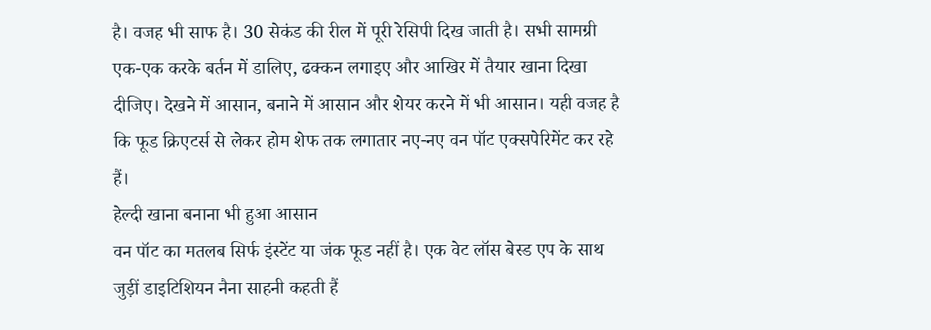है। वजह भी साफ है। 30 सेकंड की रील में पूरी रेसिपी दिख जाती है। सभी सामग्री एक-एक करके बर्तन में डालिए, ढक्कन लगाइए और आखिर में तैयार खाना दिखा दीजिए। देखने में आसान, बनाने में आसान और शेयर करने में भी आसान। यही वजह है कि फूड क्रिएटर्स से लेकर होम शेफ तक लगातार नए-नए वन पॉट एक्सपेरिमेंट कर रहे हैं।
हेल्दी खाना बनाना भी हुआ आसान
वन पॉट का मतलब सिर्फ इंस्टेंट या जंक फूड नहीं है। एक वेट लॉस बेस्ड एप के साथ जुड़ीं डाइटिशियन नैना साहनी कहती हैं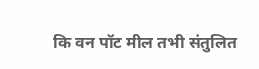कि वन पॉट मील तभी संतुलित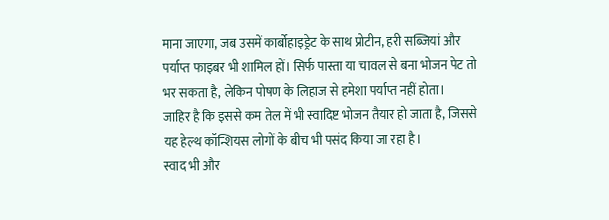माना जाएगा, जब उसमें कार्बोहाइड्रेट के साथ प्रोटीन, हरी सब्जियां और पर्याप्त फाइबर भी शामिल हों। सिर्फ पास्ता या चावल से बना भोजन पेट तो भर सकता है, लेकिन पोषण के लिहाज से हमेशा पर्याप्त नहीं होता।
जाहिर है कि इससे कम तेल में भी स्वादिष्ट भोजन तैयार हो जाता है, जिससे यह हेल्थ कॉन्शियस लोगों के बीच भी पसंद किया जा रहा है।
स्वाद भी और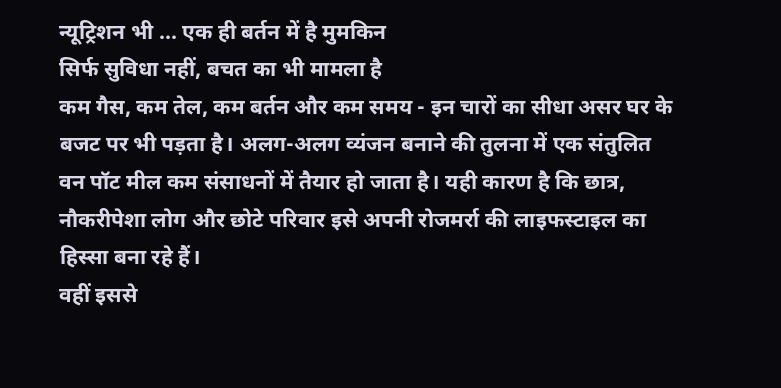न्यूट्रिशन भी ... एक ही बर्तन में है मुमकिन
सिर्फ सुविधा नहीं, बचत का भी मामला है
कम गैस, कम तेल, कम बर्तन और कम समय - इन चारों का सीधा असर घर के बजट पर भी पड़ता है। अलग-अलग व्यंजन बनाने की तुलना में एक संतुलित वन पॉट मील कम संसाधनों में तैयार हो जाता है। यही कारण है कि छात्र, नौकरीपेशा लोग और छोटे परिवार इसे अपनी रोजमर्रा की लाइफस्टाइल का हिस्सा बना रहे हैं।
वहीं इससे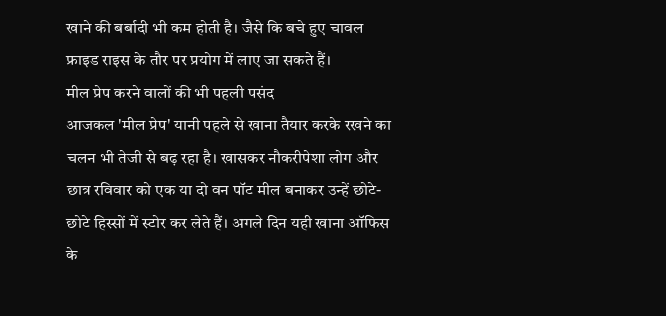खाने की बर्बादी भी कम होती है। जैसे कि बचे हुए चावल फ्राइड राइस के तौर पर प्रयोग में लाए जा सकते हैं।
मील प्रेप करने वालों की भी पहली पसंद
आजकल 'मील प्रेप' यानी पहले से खाना तैयार करके रखने का चलन भी तेजी से बढ़ रहा है। खासकर नौकरीपेशा लोग और छात्र रविवार को एक या दो वन पॉट मील बनाकर उन्हें छोटे-छोटे हिस्सों में स्टोर कर लेते हैं। अगले दिन यही खाना ऑफिस के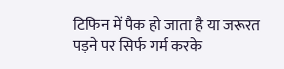टिफिन में पैक हो जाता है या जरूरत पड़ने पर सिर्फ गर्म करके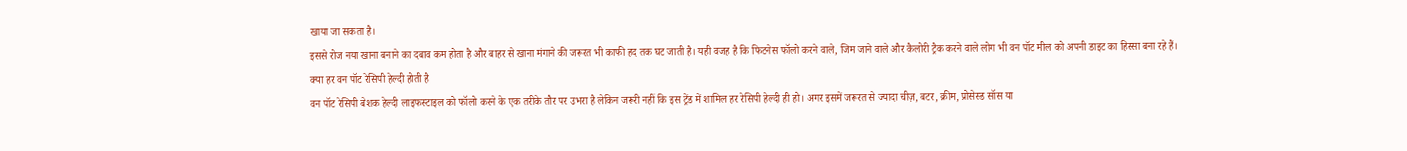खाया जा सकता है।
इससे रोज नया खाना बनाने का दबाव कम होता है और बाहर से खाना मंगाने की जरूरत भी काफी हद तक घट जाती है। यही वजह है कि फिटनेस फॉलो करने वाले, जिम जाने वाले और कैलोरी ट्रैक करने वाले लोग भी वन पॉट मील को अपनी डाइट का हिस्सा बना रहे हैं।
क्या हर वन पॉट रेसिपी हेल्दी होती है
वन पॉट रेसिपी बेशक हेल्दी लाइफस्टाइल को फॉलो करने के एक तरीके तौर पर उभरा है लेकिन जरूरी नहीं कि इस ट्रेंड में शामिल हर रेसिपी हेल्दी ही हो। अगर इसमें जरूरत से ज्यादा चीज़, बटर, क्रीम, प्रोसेस्ड सॉस या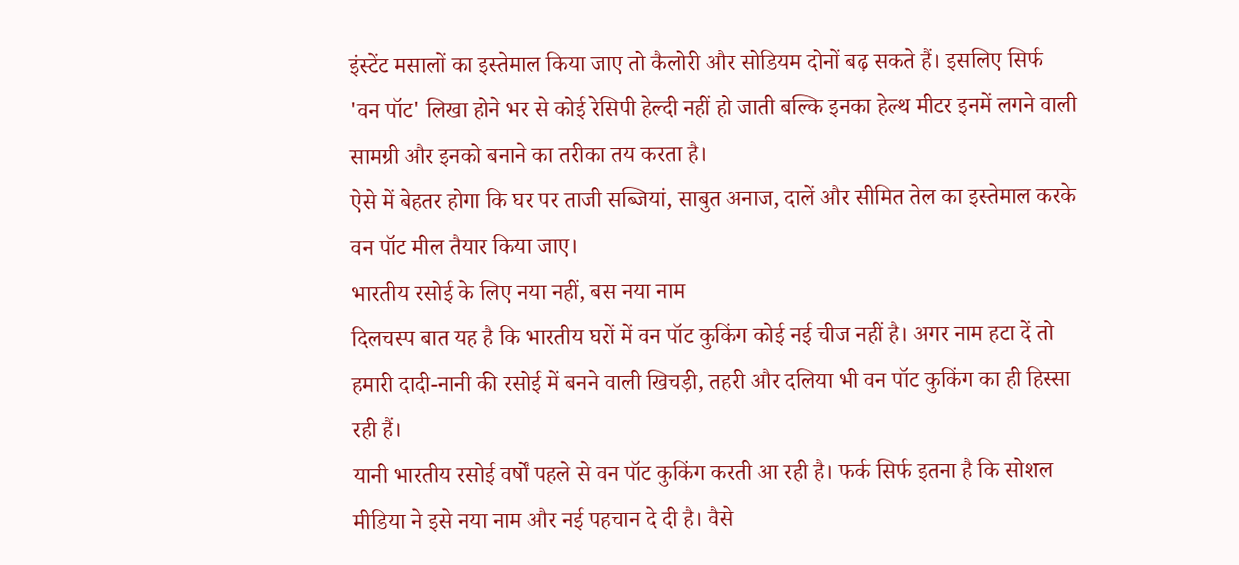इंस्टेंट मसालों का इस्तेमाल किया जाए तो कैलोरी और सोडियम दोनों बढ़ सकते हैं। इसलिए सिर्फ 'वन पॉट' लिखा होने भर से कोई रेसिपी हेल्दी नहीं हो जाती बल्कि इनका हेल्थ मीटर इनमें लगने वाली सामग्री और इनको बनाने का तरीका तय करता है।
ऐसे में बेहतर होगा कि घर पर ताजी सब्जियां, साबुत अनाज, दालें और सीमित तेल का इस्तेमाल करके वन पॉट मील तैयार किया जाए।
भारतीय रसोई के लिए नया नहीं, बस नया नाम
दिलचस्प बात यह है कि भारतीय घरों में वन पॉट कुकिंग कोई नई चीज नहीं है। अगर नाम हटा दें तो हमारी दादी-नानी की रसोई में बनने वाली खिचड़ी, तहरी और दलिया भी वन पॉट कुकिंग का ही हिस्सा रही हैं।
यानी भारतीय रसोई वर्षों पहले से वन पॉट कुकिंग करती आ रही है। फर्क सिर्फ इतना है कि सोशल मीडिया ने इसे नया नाम और नई पहचान दे दी है। वैसे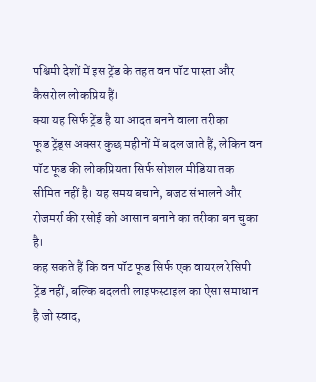पश्चिमी देशों में इस ट्रेंड के तहत वन पॉट पास्ता और कैसरोल लोकप्रिय हैं।
क्या यह सिर्फ ट्रेंड है या आदत बनने वाला तरीका
फूड ट्रेंड्स अक्सर कुछ महीनों में बदल जाते हैं, लेकिन वन पॉट फूड की लोकप्रियता सिर्फ सोशल मीडिया तक सीमित नहीं है। यह समय बचाने, बजट संभालने और रोजमर्रा की रसोई को आसान बनाने का तरीका बन चुका है।
कह सकते हैं कि वन पॉट फूड सिर्फ एक वायरल रेसिपी ट्रेंड नहीं, बल्कि बदलती लाइफस्टाइल का ऐसा समाधान है जो स्वाद,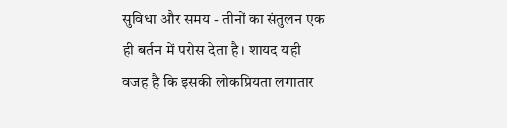सुविधा और समय - तीनों का संतुलन एक ही बर्तन में परोस देता है। शायद यही वजह है कि इसकी लोकप्रियता लगातार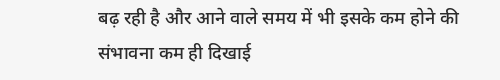बढ़ रही है और आने वाले समय में भी इसके कम होने की संभावना कम ही दिखाई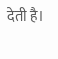देती है।